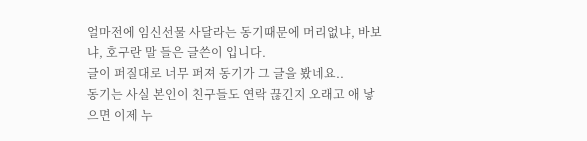얼마전에 임신선물 사달라는 동기때문에 머리없냐, 바보냐, 호구란 말 들은 글쓴이 입니다.
글이 퍼질대로 너무 퍼져 동기가 그 글을 봤네요..
동기는 사실 본인이 친구들도 연락 끊긴지 오래고 애 낳으면 이제 누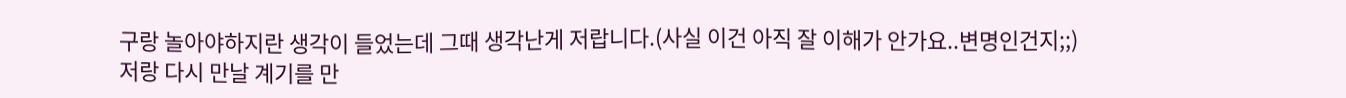구랑 놀아야하지란 생각이 들었는데 그때 생각난게 저랍니다.(사실 이건 아직 잘 이해가 안가요..변명인건지;;)
저랑 다시 만날 계기를 만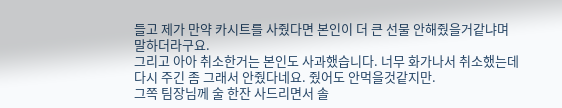들고 제가 만약 카시트를 사줬다면 본인이 더 큰 선물 안해줬을거같냐며 말하더라구요.
그리고 아아 취소한거는 본인도 사과했습니다. 너무 화가나서 취소했는데 다시 주긴 좀 그래서 안줬다네요. 줬어도 안먹을것같지만.
그쪽 팀장님께 술 한잔 사드리면서 솔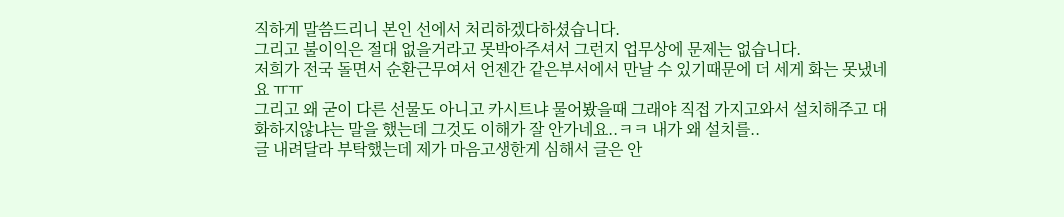직하게 말씀드리니 본인 선에서 처리하겠다하셨습니다.
그리고 불이익은 절대 없을거라고 못박아주셔서 그런지 업무상에 문제는 없습니다.
저희가 전국 돌면서 순환근무여서 언젠간 같은부서에서 만날 수 있기때문에 더 세게 화는 못냈네요 ㅠㅠ
그리고 왜 굳이 다른 선물도 아니고 카시트냐 물어봤을때 그래야 직접 가지고와서 설치해주고 대화하지않냐는 말을 했는데 그것도 이해가 잘 안가네요..ㅋㅋ 내가 왜 설치를..
글 내려달라 부탁했는데 제가 마음고생한게 심해서 글은 안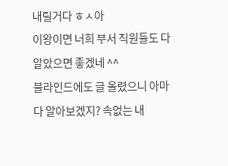내릴거다 ㅎㅅ아
이왕이면 너희 부서 직원들도 다 알았으면 좋겠네 ^^
블라인드에도 글 올렸으니 아마 다 알아보겠지? 속없는 내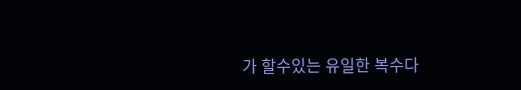가 할수있는 유일한 복수다